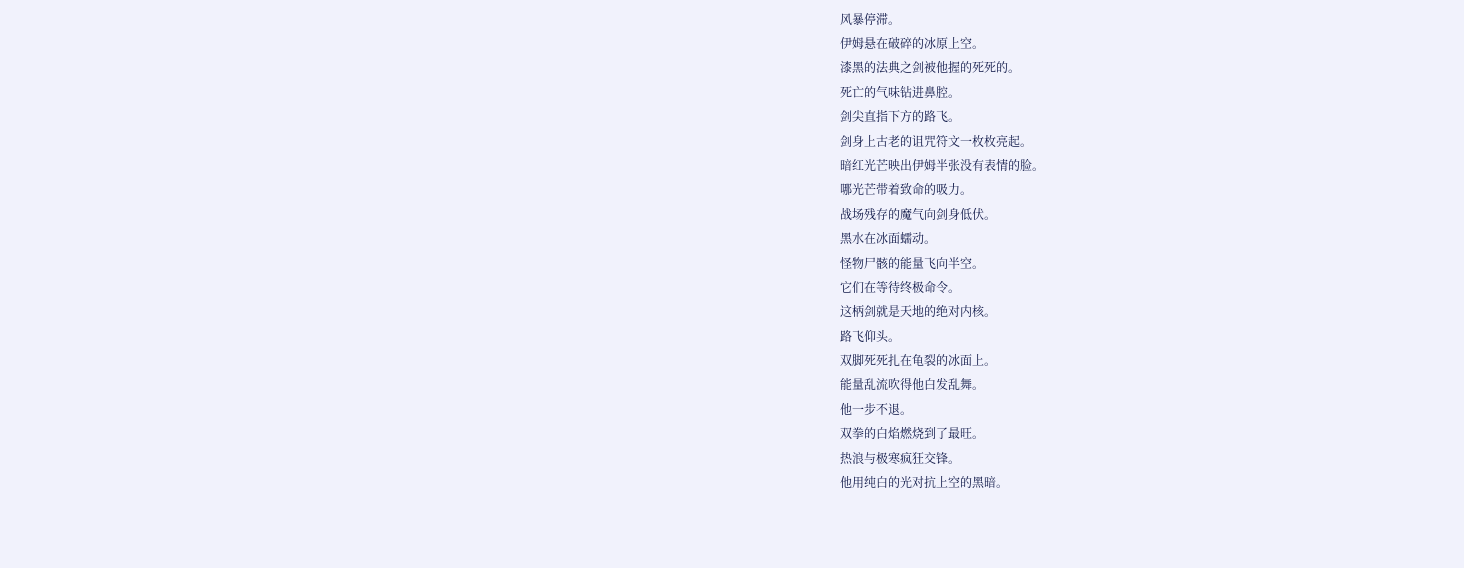风暴停滞。
伊姆悬在破碎的冰原上空。
漆黑的法典之剑被他握的死死的。
死亡的气味钻进鼻腔。
剑尖直指下方的路飞。
剑身上古老的诅咒符文一枚枚亮起。
暗红光芒映出伊姆半张没有表情的脸。
哪光芒带着致命的吸力。
战场残存的魔气向剑身低伏。
黑水在冰面蠕动。
怪物尸骸的能量飞向半空。
它们在等待终极命令。
这柄剑就是天地的绝对内核。
路飞仰头。
双脚死死扎在龟裂的冰面上。
能量乱流吹得他白发乱舞。
他一步不退。
双拳的白焰燃烧到了最旺。
热浪与极寒疯狂交锋。
他用纯白的光对抗上空的黑暗。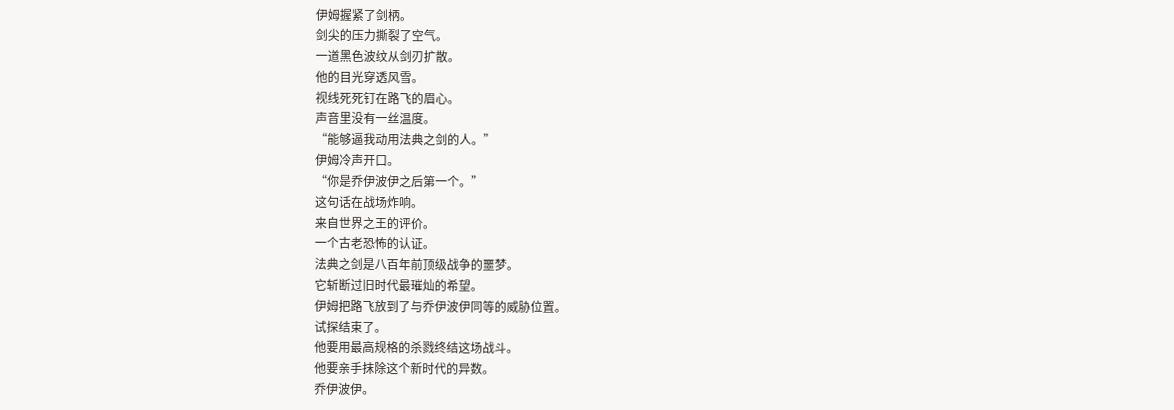伊姆握紧了剑柄。
剑尖的压力撕裂了空气。
一道黑色波纹从剑刃扩散。
他的目光穿透风雪。
视线死死钉在路飞的眉心。
声音里没有一丝温度。
“能够逼我动用法典之剑的人。”
伊姆冷声开口。
“你是乔伊波伊之后第一个。”
这句话在战场炸响。
来自世界之王的评价。
一个古老恐怖的认证。
法典之剑是八百年前顶级战争的噩梦。
它斩断过旧时代最璀灿的希望。
伊姆把路飞放到了与乔伊波伊同等的威胁位置。
试探结束了。
他要用最高规格的杀戮终结这场战斗。
他要亲手抹除这个新时代的异数。
乔伊波伊。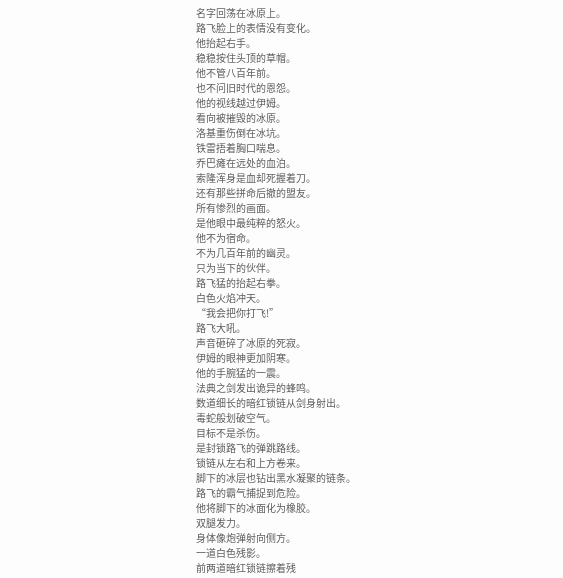名字回荡在冰原上。
路飞脸上的表情没有变化。
他抬起右手。
稳稳按住头顶的草帽。
他不管八百年前。
也不问旧时代的恩怨。
他的视线越过伊姆。
看向被摧毁的冰原。
洛基重伤倒在冰坑。
铁雷捂着胸口喘息。
乔巴瘫在远处的血泊。
索隆浑身是血却死握着刀。
还有那些拼命后撤的盟友。
所有惨烈的画面。
是他眼中最纯粹的怒火。
他不为宿命。
不为几百年前的幽灵。
只为当下的伙伴。
路飞猛的抬起右拳。
白色火焰冲天。
“我会把你打飞!”
路飞大吼。
声音砸碎了冰原的死寂。
伊姆的眼神更加阴寒。
他的手腕猛的一震。
法典之剑发出诡异的蜂鸣。
数道细长的暗红锁链从剑身射出。
毒蛇般划破空气。
目标不是杀伤。
是封锁路飞的弹跳路线。
锁链从左右和上方卷来。
脚下的冰层也钻出黑水凝聚的链条。
路飞的霸气捕捉到危险。
他将脚下的冰面化为橡胶。
双腿发力。
身体像炮弹射向侧方。
一道白色残影。
前两道暗红锁链擦着残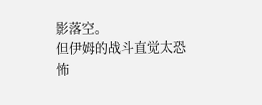影落空。
但伊姆的战斗直觉太恐怖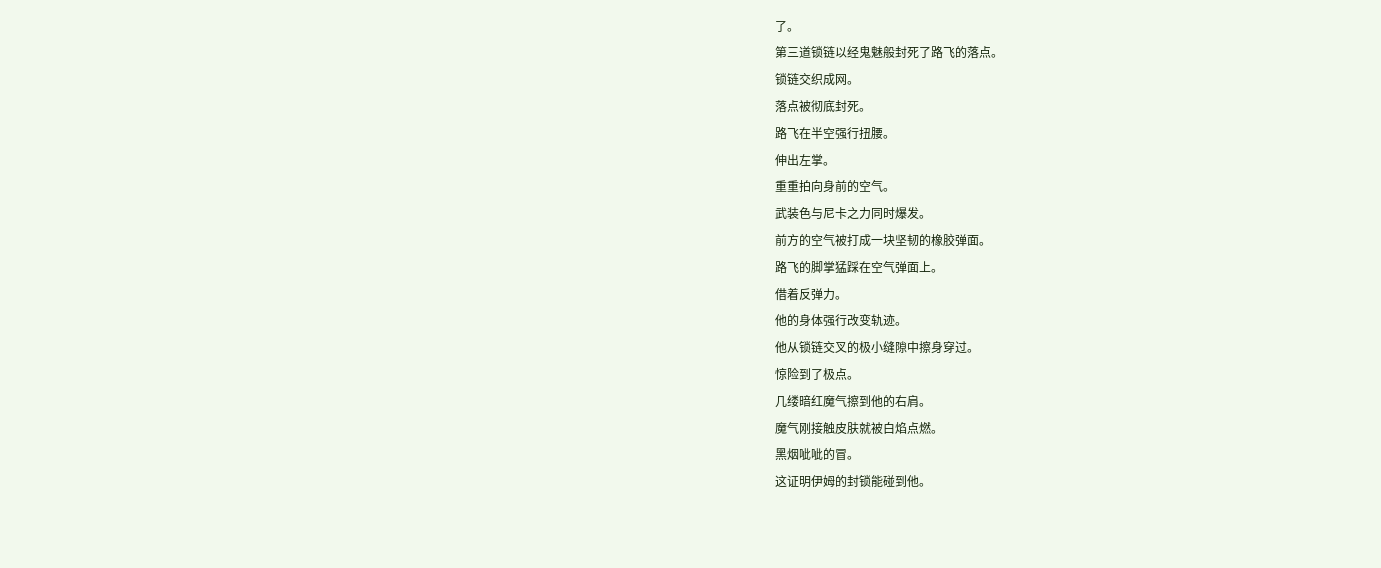了。
第三道锁链以经鬼魅般封死了路飞的落点。
锁链交织成网。
落点被彻底封死。
路飞在半空强行扭腰。
伸出左掌。
重重拍向身前的空气。
武装色与尼卡之力同时爆发。
前方的空气被打成一块坚韧的橡胶弹面。
路飞的脚掌猛踩在空气弹面上。
借着反弹力。
他的身体强行改变轨迹。
他从锁链交叉的极小缝隙中擦身穿过。
惊险到了极点。
几缕暗红魔气擦到他的右肩。
魔气刚接触皮肤就被白焰点燃。
黑烟呲呲的冒。
这证明伊姆的封锁能碰到他。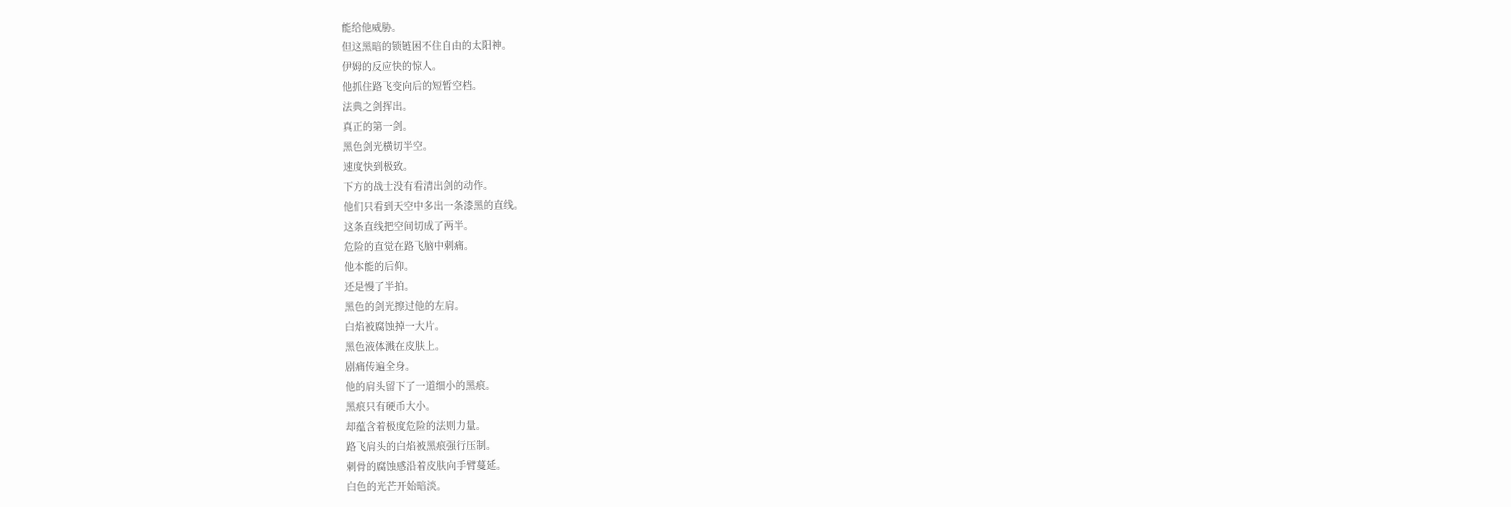能给他威胁。
但这黑暗的锁链困不住自由的太阳神。
伊姆的反应快的惊人。
他抓住路飞变向后的短暂空档。
法典之剑挥出。
真正的第一剑。
黑色剑光横切半空。
速度快到极致。
下方的战士没有看清出剑的动作。
他们只看到天空中多出一条漆黑的直线。
这条直线把空间切成了两半。
危险的直觉在路飞脑中刺痛。
他本能的后仰。
还是慢了半拍。
黑色的剑光擦过他的左肩。
白焰被腐蚀掉一大片。
黑色液体溅在皮肤上。
剧痛传遍全身。
他的肩头留下了一道细小的黑痕。
黑痕只有硬币大小。
却蕴含着极度危险的法则力量。
路飞肩头的白焰被黑痕强行压制。
刺骨的腐蚀感沿着皮肤向手臂蔓延。
白色的光芒开始暗淡。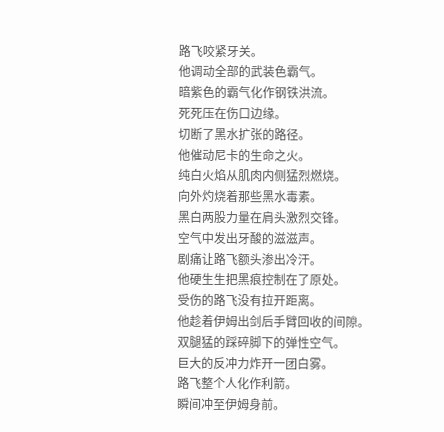路飞咬紧牙关。
他调动全部的武装色霸气。
暗紫色的霸气化作钢铁洪流。
死死压在伤口边缘。
切断了黑水扩张的路径。
他催动尼卡的生命之火。
纯白火焰从肌肉内侧猛烈燃烧。
向外灼烧着那些黑水毒素。
黑白两股力量在肩头激烈交锋。
空气中发出牙酸的滋滋声。
剧痛让路飞额头渗出冷汗。
他硬生生把黑痕控制在了原处。
受伤的路飞没有拉开距离。
他趁着伊姆出剑后手臂回收的间隙。
双腿猛的踩碎脚下的弹性空气。
巨大的反冲力炸开一团白雾。
路飞整个人化作利箭。
瞬间冲至伊姆身前。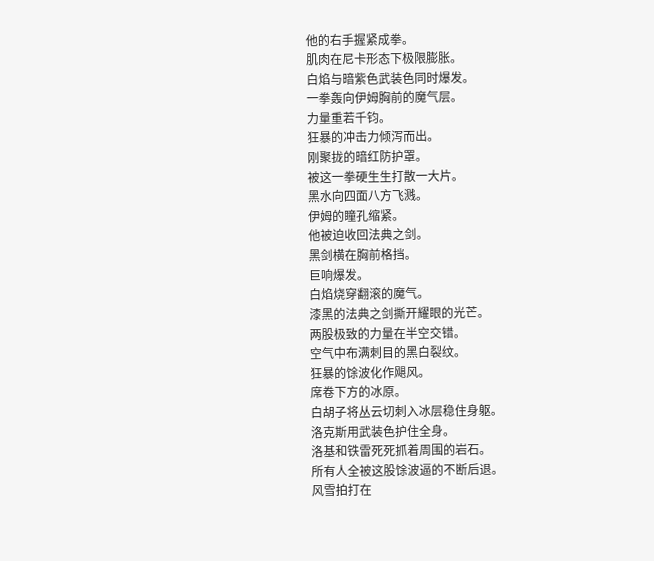他的右手握紧成拳。
肌肉在尼卡形态下极限膨胀。
白焰与暗紫色武装色同时爆发。
一拳轰向伊姆胸前的魔气层。
力量重若千钧。
狂暴的冲击力倾泻而出。
刚聚拢的暗红防护罩。
被这一拳硬生生打散一大片。
黑水向四面八方飞溅。
伊姆的瞳孔缩紧。
他被迫收回法典之剑。
黑剑横在胸前格挡。
巨响爆发。
白焰烧穿翻滚的魔气。
漆黑的法典之剑撕开耀眼的光芒。
两股极致的力量在半空交错。
空气中布满刺目的黑白裂纹。
狂暴的馀波化作飓风。
席卷下方的冰原。
白胡子将丛云切刺入冰层稳住身躯。
洛克斯用武装色护住全身。
洛基和铁雷死死抓着周围的岩石。
所有人全被这股馀波逼的不断后退。
风雪拍打在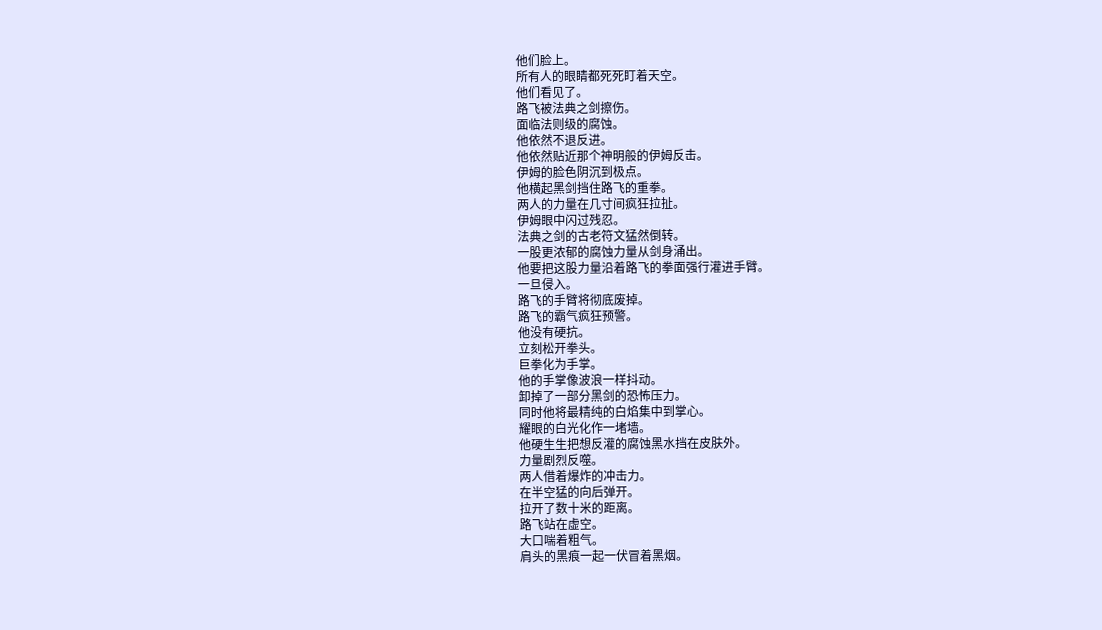他们脸上。
所有人的眼睛都死死盯着天空。
他们看见了。
路飞被法典之剑擦伤。
面临法则级的腐蚀。
他依然不退反进。
他依然贴近那个神明般的伊姆反击。
伊姆的脸色阴沉到极点。
他横起黑剑挡住路飞的重拳。
两人的力量在几寸间疯狂拉扯。
伊姆眼中闪过残忍。
法典之剑的古老符文猛然倒转。
一股更浓郁的腐蚀力量从剑身涌出。
他要把这股力量沿着路飞的拳面强行灌进手臂。
一旦侵入。
路飞的手臂将彻底废掉。
路飞的霸气疯狂预警。
他没有硬抗。
立刻松开拳头。
巨拳化为手掌。
他的手掌像波浪一样抖动。
卸掉了一部分黑剑的恐怖压力。
同时他将最精纯的白焰集中到掌心。
耀眼的白光化作一堵墙。
他硬生生把想反灌的腐蚀黑水挡在皮肤外。
力量剧烈反噬。
两人借着爆炸的冲击力。
在半空猛的向后弹开。
拉开了数十米的距离。
路飞站在虚空。
大口喘着粗气。
肩头的黑痕一起一伏冒着黑烟。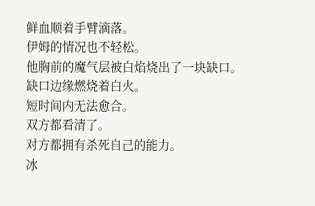鲜血顺着手臂滴落。
伊姆的情况也不轻松。
他胸前的魔气层被白焰烧出了一块缺口。
缺口边缘燃烧着白火。
短时间内无法愈合。
双方都看清了。
对方都拥有杀死自己的能力。
冰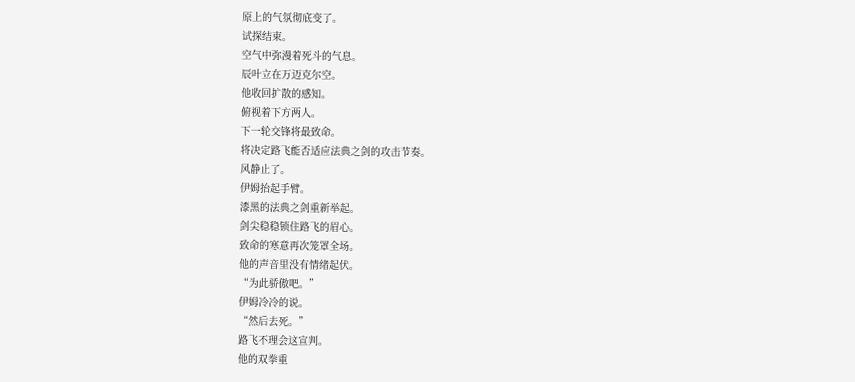原上的气氛彻底变了。
试探结束。
空气中弥漫着死斗的气息。
辰叶立在万迈克尔空。
他收回扩散的感知。
俯视着下方两人。
下一轮交锋将最致命。
将决定路飞能否适应法典之剑的攻击节奏。
风静止了。
伊姆抬起手臂。
漆黑的法典之剑重新举起。
剑尖稳稳锁住路飞的眉心。
致命的寒意再次笼罩全场。
他的声音里没有情绪起伏。
“为此骄傲吧。”
伊姆冷冷的说。
“然后去死。”
路飞不理会这宣判。
他的双拳重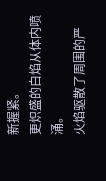新握紧。
更炽盛的白焰从体内喷涌。
火焰驱散了周围的严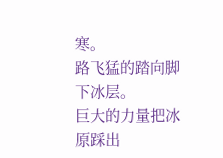寒。
路飞猛的踏向脚下冰层。
巨大的力量把冰原踩出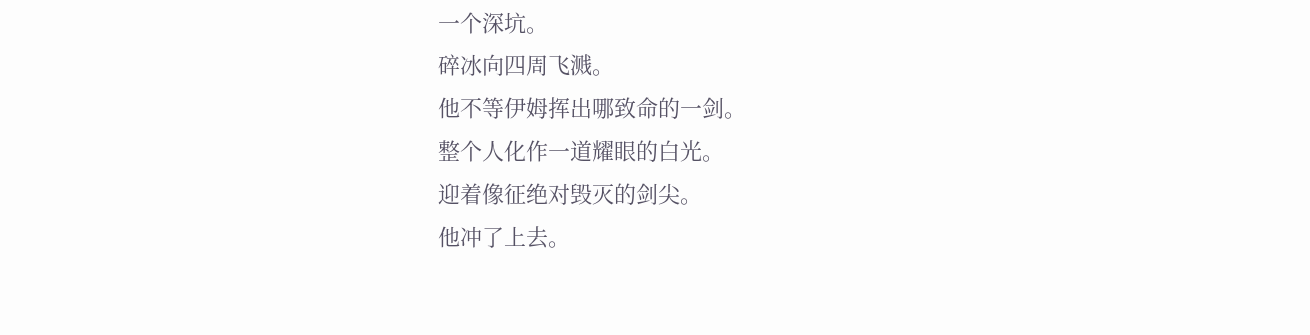一个深坑。
碎冰向四周飞溅。
他不等伊姆挥出哪致命的一剑。
整个人化作一道耀眼的白光。
迎着像征绝对毁灭的剑尖。
他冲了上去。